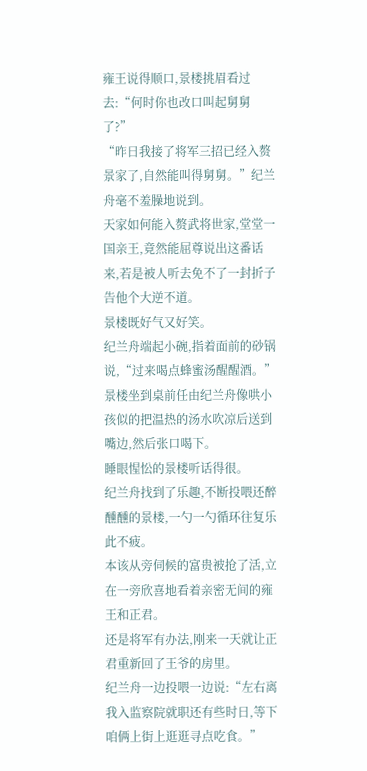雍王说得顺口,景楼挑眉看过去:“何时你也改口叫起舅舅了?”
“昨日我接了将军三招已经入赘景家了,自然能叫得舅舅。”纪兰舟毫不羞臊地说到。
天家如何能入赘武将世家,堂堂一国亲王,竟然能屈尊说出这番话来,若是被人听去免不了一封折子告他个大逆不道。
景楼既好气又好笑。
纪兰舟端起小碗,指着面前的砂锅说,“过来喝点蜂蜜汤醒醒酒。”
景楼坐到桌前任由纪兰舟像哄小孩似的把温热的汤水吹凉后送到嘴边,然后张口喝下。
睡眼惺忪的景楼听话得很。
纪兰舟找到了乐趣,不断投喂还醉醺醺的景楼,一勺一勺循环往复乐此不疲。
本该从旁伺候的富贵被抢了活,立在一旁欣喜地看着亲密无间的雍王和正君。
还是将军有办法,刚来一天就让正君重新回了王爷的房里。
纪兰舟一边投喂一边说:“左右离我入监察院就职还有些时日,等下咱俩上街上逛逛寻点吃食。”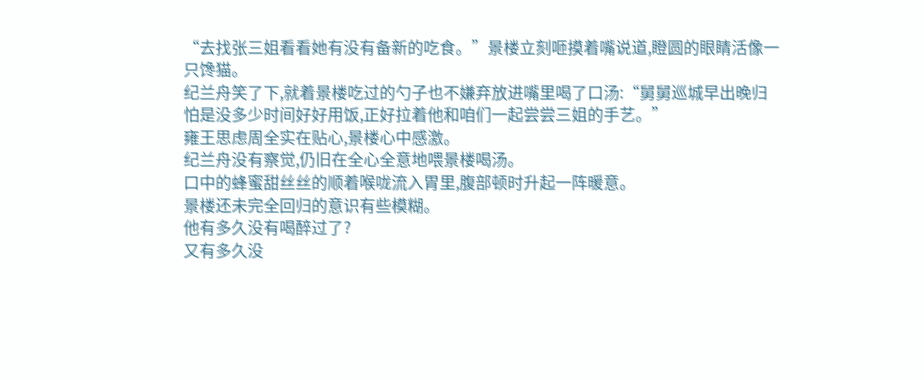“去找张三姐看看她有没有备新的吃食。”景楼立刻咂摸着嘴说道,瞪圆的眼睛活像一只馋猫。
纪兰舟笑了下,就着景楼吃过的勺子也不嫌弃放进嘴里喝了口汤:“舅舅巡城早出晚归怕是没多少时间好好用饭,正好拉着他和咱们一起尝尝三姐的手艺。”
雍王思虑周全实在贴心,景楼心中感激。
纪兰舟没有察觉,仍旧在全心全意地喂景楼喝汤。
口中的蜂蜜甜丝丝的顺着喉咙流入胃里,腹部顿时升起一阵暖意。
景楼还未完全回归的意识有些模糊。
他有多久没有喝醉过了?
又有多久没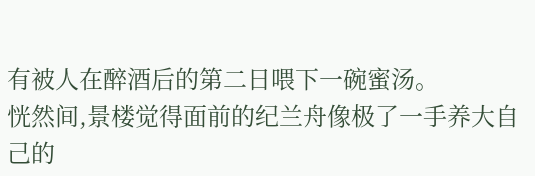有被人在醉酒后的第二日喂下一碗蜜汤。
恍然间,景楼觉得面前的纪兰舟像极了一手养大自己的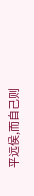平远侯,而自己则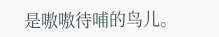是嗷嗷待哺的鸟儿。